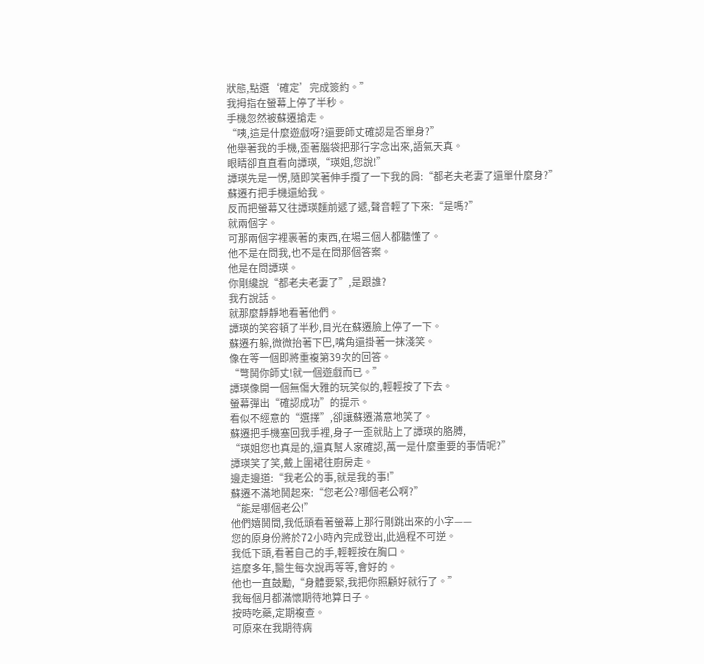狀態,點選‘確定’完成簽約。”
我拇指在螢幕上停了半秒。
手機忽然被蘇遷搶走。
“咦,這是什麼遊戲呀?還要師丈確認是否單身?”
他舉著我的手機,歪著腦袋把那行字念出來,語氣天真。
眼睛卻直直看向譚瑛,“瑛姐,您說!”
譚瑛先是一愣,隨即笑著伸手攬了一下我的肩:“都老夫老妻了還單什麼身?”
蘇遷冇把手機還給我。
反而把螢幕又往譚瑛麵前遞了遞,聲音輕了下來:“是嗎?”
就兩個字。
可那兩個字裡裹著的東西,在場三個人都聽懂了。
他不是在問我,也不是在問那個答案。
他是在問譚瑛。
你剛纔說“都老夫老妻了”,是跟誰?
我冇說話。
就那麼靜靜地看著他們。
譚瑛的笑容頓了半秒,目光在蘇遷臉上停了一下。
蘇遷冇躲,微微抬著下巴,嘴角還掛著一抹淺笑。
像在等一個即將重複第39次的回答。
“彆鬨你師丈!就一個遊戲而已。”
譚瑛像開一個無傷大雅的玩笑似的,輕輕按了下去。
螢幕彈出“確認成功”的提示。
看似不經意的“選擇”,卻讓蘇遷滿意地笑了。
蘇遷把手機塞回我手裡,身子一歪就貼上了譚瑛的胳膊,
“瑛姐您也真是的,還真幫人家確認,萬一是什麼重要的事情呢?”
譚瑛笑了笑,戴上圍裙往廚房走。
邊走邊道:“我老公的事,就是我的事!”
蘇遷不滿地鬨起來:“您老公?哪個老公啊?”
“能是哪個老公!”
他們嬉鬨間,我低頭看著螢幕上那行剛跳出來的小字——
您的原身份將於72小時內完成登出,此過程不可逆。
我低下頭,看著自己的手,輕輕按在胸口。
這麼多年,醫生每次說再等等,會好的。
他也一直鼓勵,“身體要緊,我把你照顧好就行了。”
我每個月都滿懷期待地算日子。
按時吃藥,定期複查。
可原來在我期待病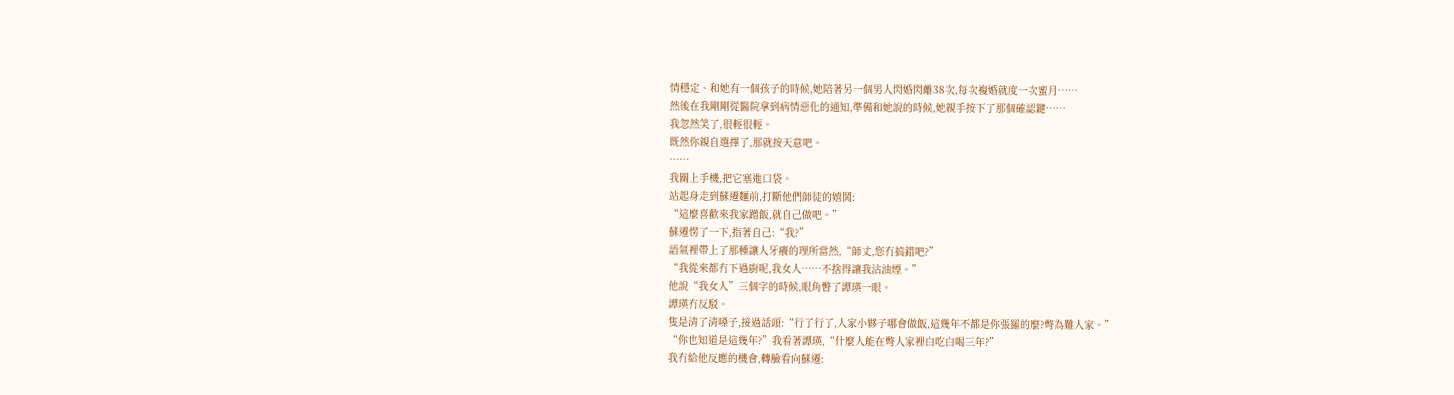情穩定、和她有一個孩子的時候,她陪著另一個男人閃婚閃離38次,每次複婚就度一次蜜月……
然後在我剛剛從醫院拿到病情惡化的通知,準備和她說的時候,她親手按下了那個確認鍵……
我忽然笑了,很輕很輕。
既然你親自選擇了,那就按天意吧。
……
我關上手機,把它塞進口袋。
站起身走到蘇遷麵前,打斷他們師徒的嬉鬨:
“這麼喜歡來我家蹭飯,就自己做吧。”
蘇遷愣了一下,指著自己:“我?”
語氣裡帶上了那種讓人牙癢的理所當然,“師丈,您冇搞錯吧?”
“我從來都冇下過廚呢,我女人……不捨得讓我沾油煙。”
他說“我女人”三個字的時候,眼角瞥了譚瑛一眼。
譚瑛冇反駁。
隻是清了清嗓子,接過話頭:“行了行了,人家小夥子哪會做飯,這幾年不都是你張羅的麼?彆為難人家。”
“你也知道是這幾年?”我看著譚瑛,“什麼人能在彆人家裡白吃白喝三年?”
我冇給他反應的機會,轉臉看向蘇遷: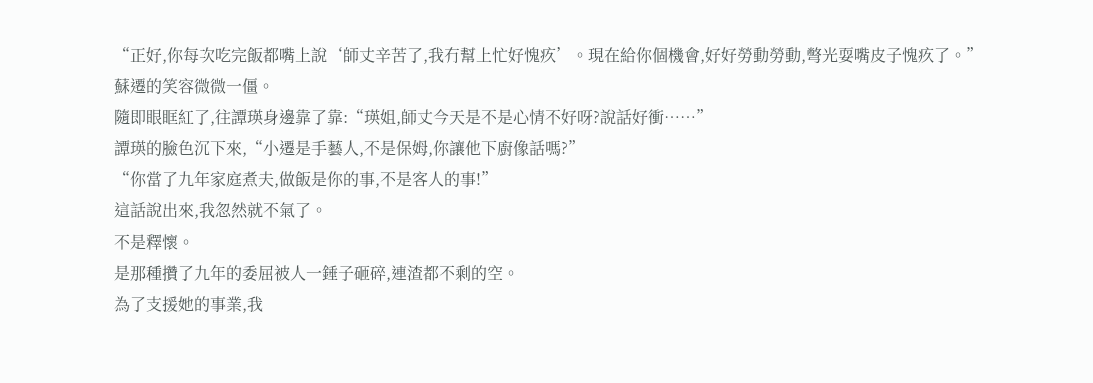“正好,你每次吃完飯都嘴上說‘師丈辛苦了,我冇幫上忙好愧疚’。現在給你個機會,好好勞動勞動,彆光耍嘴皮子愧疚了。”
蘇遷的笑容微微一僵。
隨即眼眶紅了,往譚瑛身邊靠了靠:“瑛姐,師丈今天是不是心情不好呀?說話好衝……”
譚瑛的臉色沉下來,“小遷是手藝人,不是保姆,你讓他下廚像話嗎?”
“你當了九年家庭煮夫,做飯是你的事,不是客人的事!”
這話說出來,我忽然就不氣了。
不是釋懷。
是那種攢了九年的委屈被人一錘子砸碎,連渣都不剩的空。
為了支援她的事業,我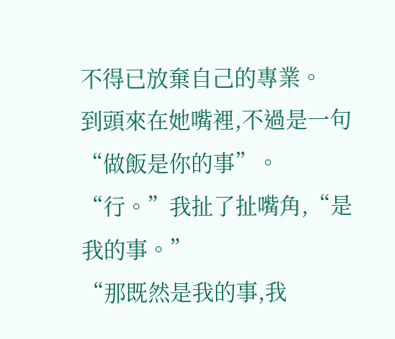不得已放棄自己的專業。
到頭來在她嘴裡,不過是一句“做飯是你的事”。
“行。”我扯了扯嘴角,“是我的事。”
“那既然是我的事,我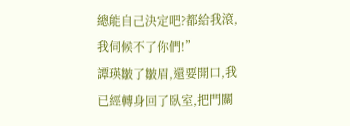總能自己決定吧?都給我滾,我伺候不了你們!”
譚瑛皺了皺眉,還要開口,我已經轉身回了臥室,把門關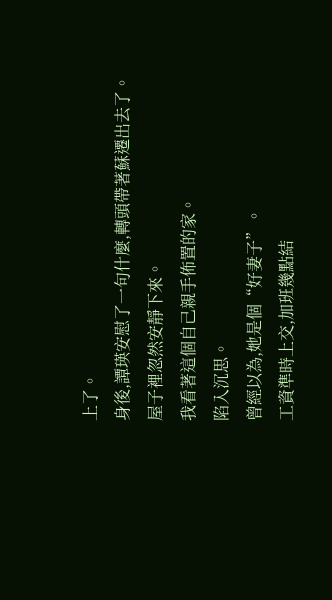上了。
身後,譚瑛安慰了一句什麼,轉頭帶著蘇遷出去了。
屋子裡忽然安靜下來。
我看著這個自己親手佈置的家。
陷入沉思。
曾經以為,她是個“好妻子”。
工資準時上交,加班幾點結